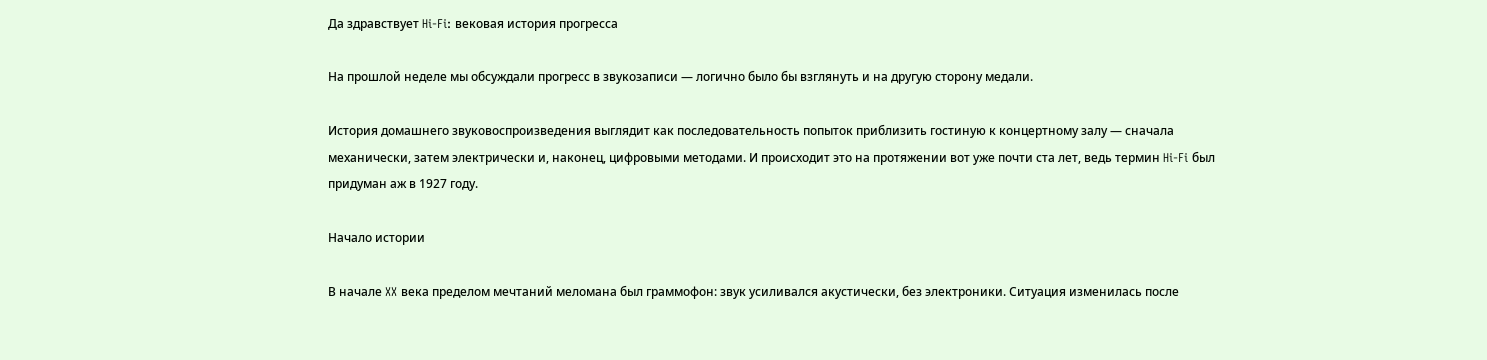Да здравствует Hi-Fi: вековая история прогресса

На прошлой неделе мы обсуждали прогресс в звукозаписи — логично было бы взглянуть и на другую сторону медали.

История домашнего звуковоспроизведения выглядит как последовательность попыток приблизить гостиную к концертному залу — сначала механически, затем электрически и, наконец, цифровыми методами. И происходит это на протяжении вот уже почти ста лет, ведь термин Hi-Fi был придуман аж в 1927 году.

Начало истории

В начале XX века пределом мечтаний меломана был граммофон: звук усиливался акустически, без электроники. Ситуация изменилась после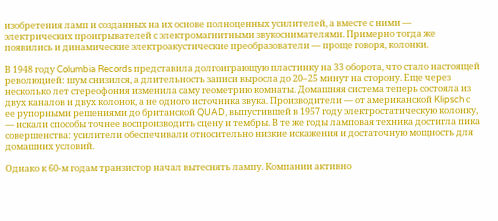изобретения ламп и созданных на их основе полноценных усилителей, а вместе с ними — электрических проигрывателей с электромагнитными звукоснимателями. Примерно тогда же появились и динамические электроакустические преобразователи — проще говоря, колонки.

В 1948 году Columbia Records представила долгоиграющую пластинку на 33 оборота, что стало настоящей революцией: шум снизился, а длительность записи выросла до 20–25 минут на сторону. Еще через несколько лет стереофония изменила саму геометрию комнаты. Домашняя система теперь состояла из двух каналов и двух колонок, а не одного источника звука. Производители — от американской Klipsch с ее рупорными решениями до британской QUAD, выпустившей в 1957 году электростатическую колонку, — искали способы точнее воспроизводить сцену и тембры. В те же годы ламповая техника достигла пика совершенства: усилители обеспечивали относительно низкие искажения и достаточную мощность для домашних условий.

Однако к 60-м годам транзистор начал вытеснять лампу. Компании активно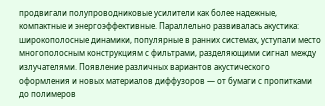продвигали полупроводниковые усилители как более надежные, компактные и энергоэффективные. Параллельно развивалась акустика: широкополосные динамики, популярные в ранних системах, уступали место многополосным конструкциям с фильтрами, разделяющими сигнал между излучателями. Появление различных вариантов акустического оформления и новых материалов диффузоров — от бумаги с пропитками до полимеров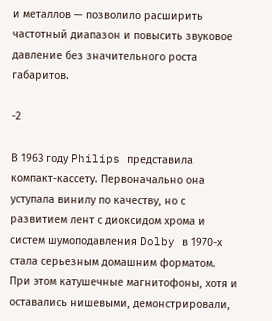и металлов — позволило расширить частотный диапазон и повысить звуковое давление без значительного роста габаритов.

-2

В 1963 году Philips представила компакт-кассету. Первоначально она уступала винилу по качеству, но с развитием лент с диоксидом хрома и систем шумоподавления Dolby в 1970-х стала серьезным домашним форматом. При этом катушечные магнитофоны, хотя и оставались нишевыми, демонстрировали,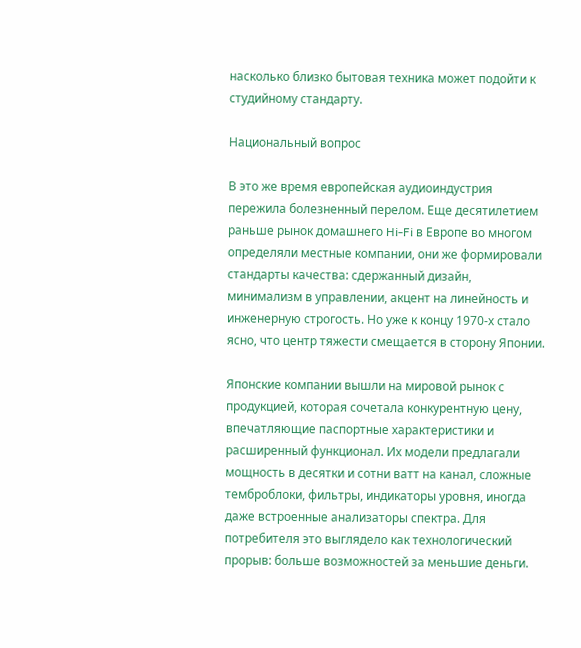насколько близко бытовая техника может подойти к студийному стандарту.

Национальный вопрос

В это же время европейская аудиоиндустрия пережила болезненный перелом. Еще десятилетием раньше рынок домашнего Hi-Fi в Европе во многом определяли местные компании, они же формировали стандарты качества: сдержанный дизайн, минимализм в управлении, акцент на линейность и инженерную строгость. Но уже к концу 1970-х стало ясно, что центр тяжести смещается в сторону Японии.

Японские компании вышли на мировой рынок с продукцией, которая сочетала конкурентную цену, впечатляющие паспортные характеристики и расширенный функционал. Их модели предлагали мощность в десятки и сотни ватт на канал, сложные темброблоки, фильтры, индикаторы уровня, иногда даже встроенные анализаторы спектра. Для потребителя это выглядело как технологический прорыв: больше возможностей за меньшие деньги.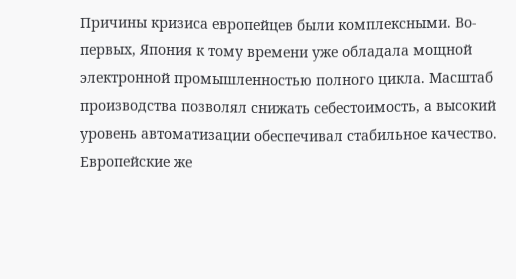Причины кризиса европейцев были комплексными. Во-первых, Япония к тому времени уже обладала мощной электронной промышленностью полного цикла. Масштаб производства позволял снижать себестоимость, а высокий уровень автоматизации обеспечивал стабильное качество. Европейские же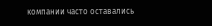компании часто оставались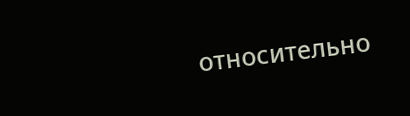относительно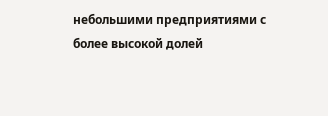небольшими предприятиями с более высокой долей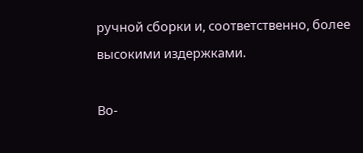ручной сборки и, соответственно, более высокими издержками.

Во-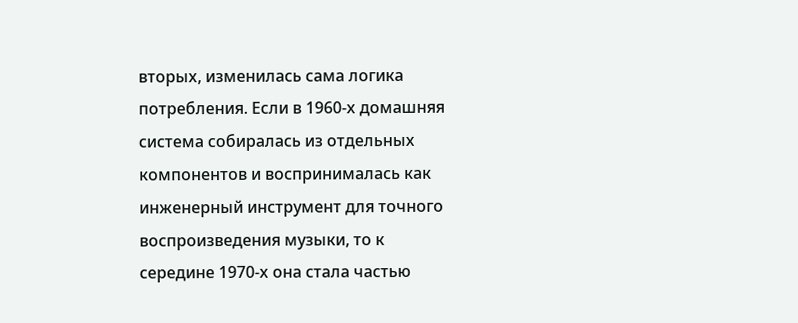вторых, изменилась сама логика потребления. Если в 1960-х домашняя система собиралась из отдельных компонентов и воспринималась как инженерный инструмент для точного воспроизведения музыки, то к середине 1970-х она стала частью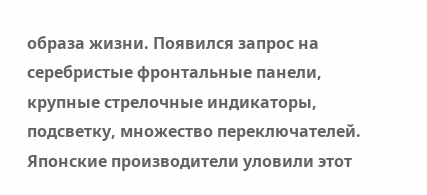образа жизни. Появился запрос на серебристые фронтальные панели, крупные стрелочные индикаторы, подсветку, множество переключателей. Японские производители уловили этот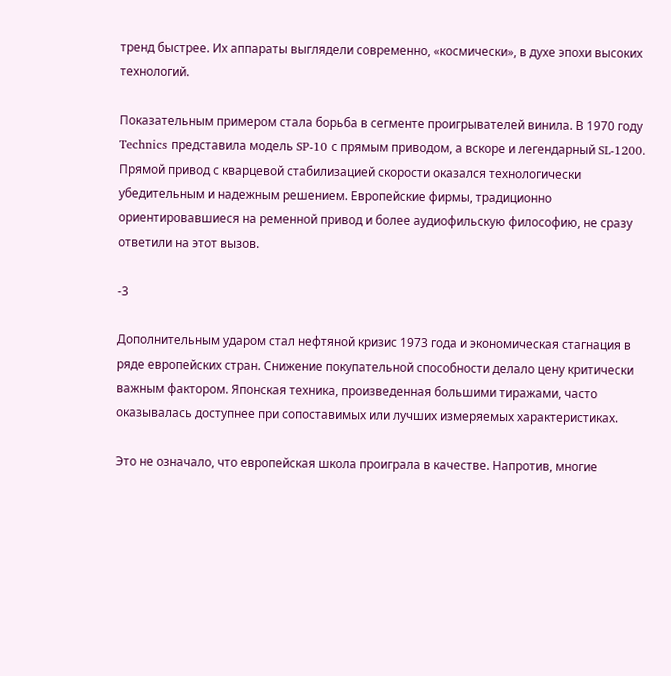тренд быстрее. Их аппараты выглядели современно, «космически», в духе эпохи высоких технологий.

Показательным примером стала борьба в сегменте проигрывателей винила. В 1970 году Technics представила модель SP-10 с прямым приводом, а вскоре и легендарный SL-1200. Прямой привод с кварцевой стабилизацией скорости оказался технологически убедительным и надежным решением. Европейские фирмы, традиционно ориентировавшиеся на ременной привод и более аудиофильскую философию, не сразу ответили на этот вызов.

-3

Дополнительным ударом стал нефтяной кризис 1973 года и экономическая стагнация в ряде европейских стран. Снижение покупательной способности делало цену критически важным фактором. Японская техника, произведенная большими тиражами, часто оказывалась доступнее при сопоставимых или лучших измеряемых характеристиках.

Это не означало, что европейская школа проиграла в качестве. Напротив, многие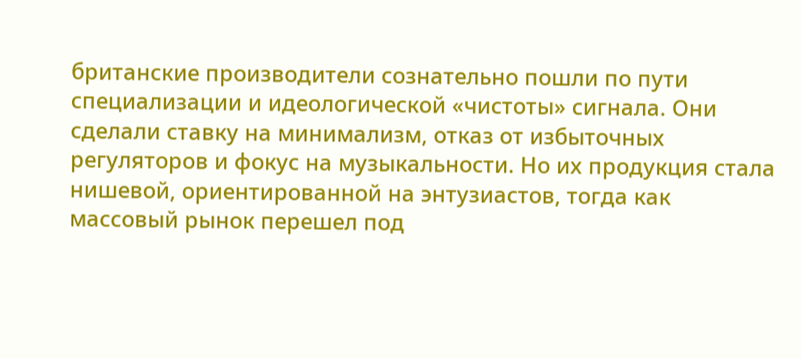британские производители сознательно пошли по пути специализации и идеологической «чистоты» сигнала. Они сделали ставку на минимализм, отказ от избыточных регуляторов и фокус на музыкальности. Но их продукция стала нишевой, ориентированной на энтузиастов, тогда как массовый рынок перешел под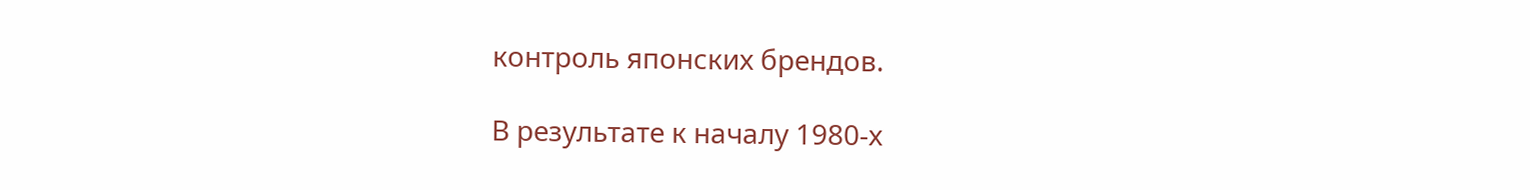контроль японских брендов.

В результате к началу 1980-х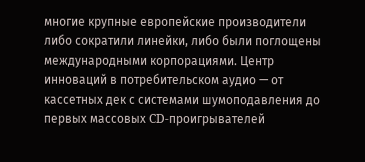многие крупные европейские производители либо сократили линейки, либо были поглощены международными корпорациями. Центр инноваций в потребительском аудио — от кассетных дек с системами шумоподавления до первых массовых CD-проигрывателей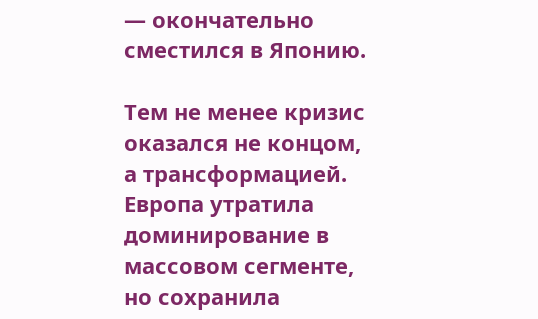— окончательно сместился в Японию.

Тем не менее кризис оказался не концом, а трансформацией. Европа утратила доминирование в массовом сегменте, но сохранила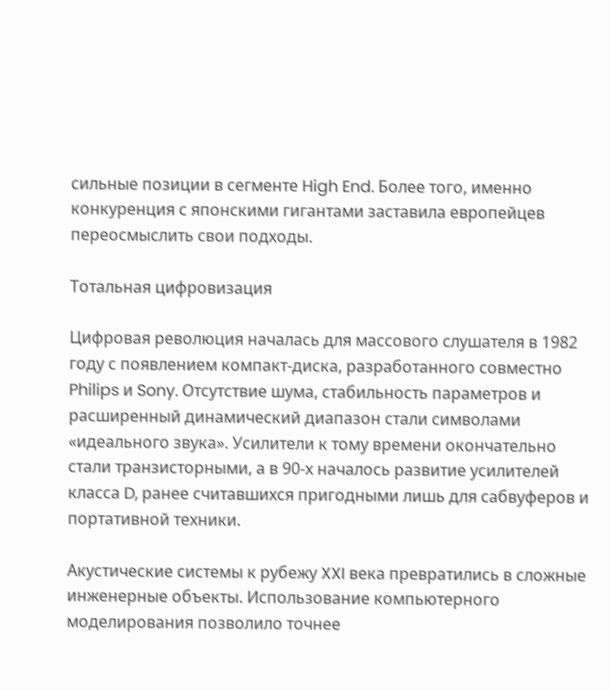сильные позиции в сегменте High End. Более того, именно конкуренция с японскими гигантами заставила европейцев переосмыслить свои подходы.

Тотальная цифровизация

Цифровая революция началась для массового слушателя в 1982 году с появлением компакт-диска, разработанного совместно Philips и Sony. Отсутствие шума, стабильность параметров и расширенный динамический диапазон стали символами «идеального звука». Усилители к тому времени окончательно стали транзисторными, а в 90-х началось развитие усилителей класса D, ранее считавшихся пригодными лишь для сабвуферов и портативной техники.

Акустические системы к рубежу XXI века превратились в сложные инженерные объекты. Использование компьютерного моделирования позволило точнее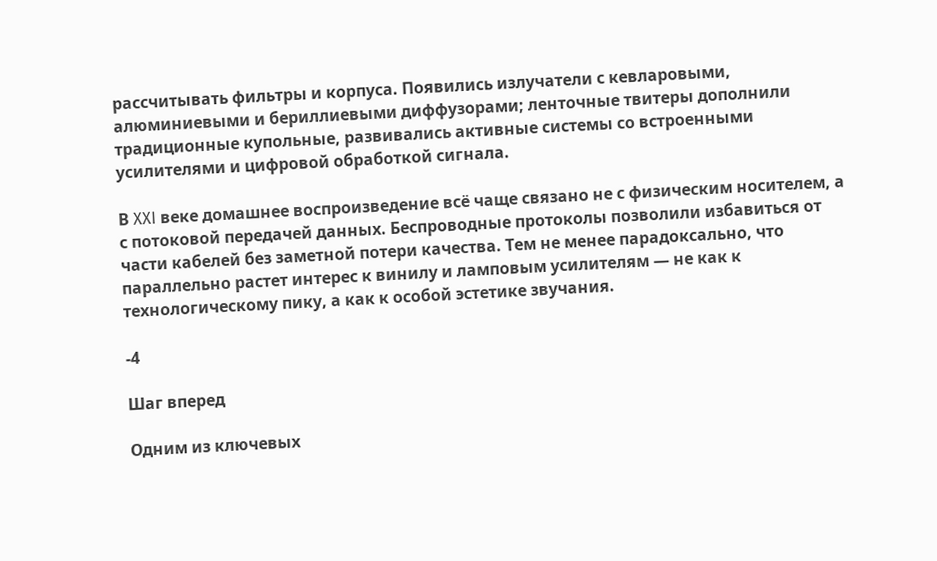рассчитывать фильтры и корпуса. Появились излучатели с кевларовыми, алюминиевыми и бериллиевыми диффузорами; ленточные твитеры дополнили традиционные купольные, развивались активные системы со встроенными усилителями и цифровой обработкой сигнала.

В XXI веке домашнее воспроизведение всё чаще связано не с физическим носителем, а с потоковой передачей данных. Беспроводные протоколы позволили избавиться от части кабелей без заметной потери качества. Тем не менее парадоксально, что параллельно растет интерес к винилу и ламповым усилителям — не как к технологическому пику, а как к особой эстетике звучания.

-4

Шаг вперед

Одним из ключевых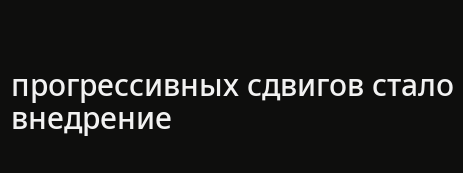прогрессивных сдвигов стало внедрение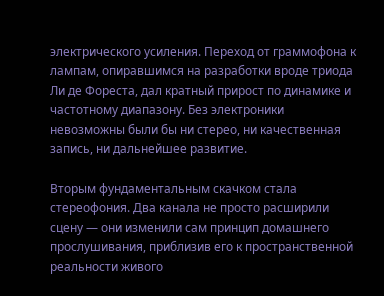электрического усиления. Переход от граммофона к лампам, опиравшимся на разработки вроде триода Ли де Фореста, дал кратный прирост по динамике и частотному диапазону. Без электроники невозможны были бы ни стерео, ни качественная запись, ни дальнейшее развитие.

Вторым фундаментальным скачком стала стереофония. Два канала не просто расширили сцену — они изменили сам принцип домашнего прослушивания, приблизив его к пространственной реальности живого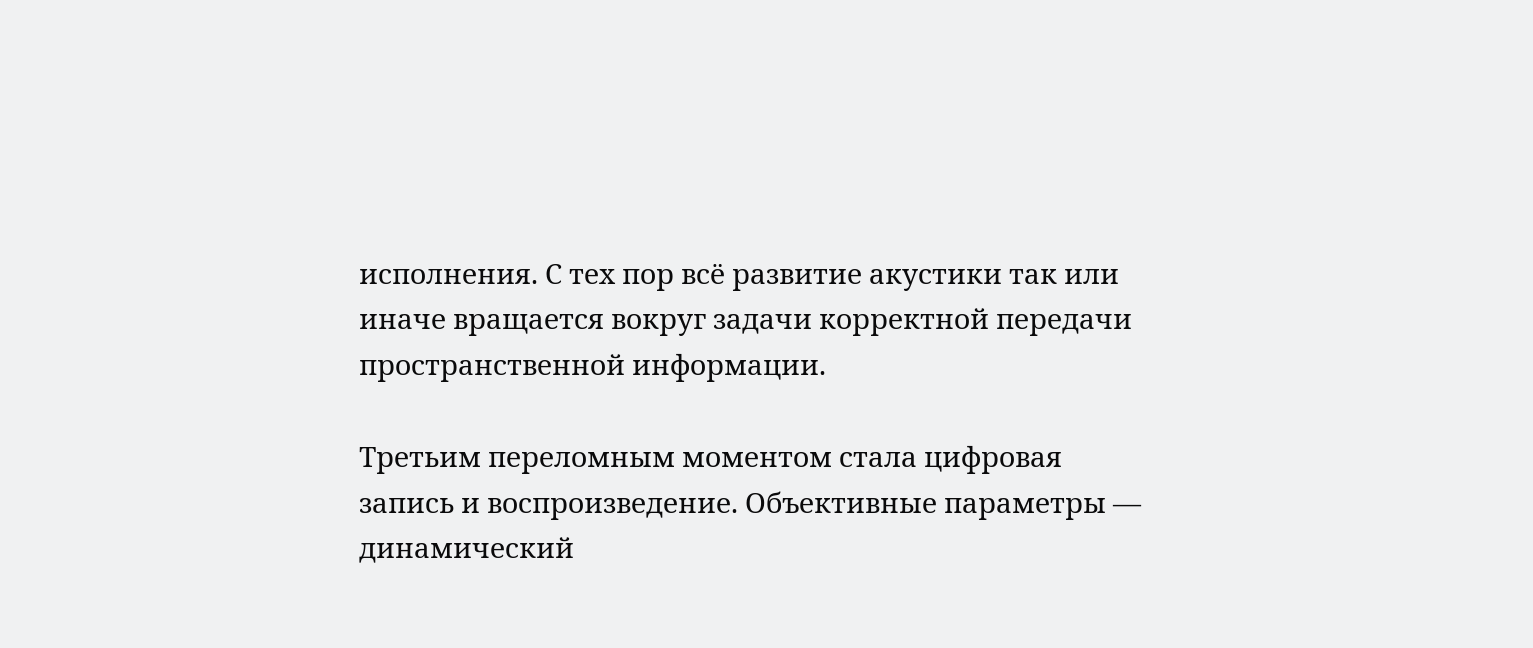исполнения. С тех пор всё развитие акустики так или иначе вращается вокруг задачи корректной передачи пространственной информации.

Третьим переломным моментом стала цифровая запись и воспроизведение. Объективные параметры — динамический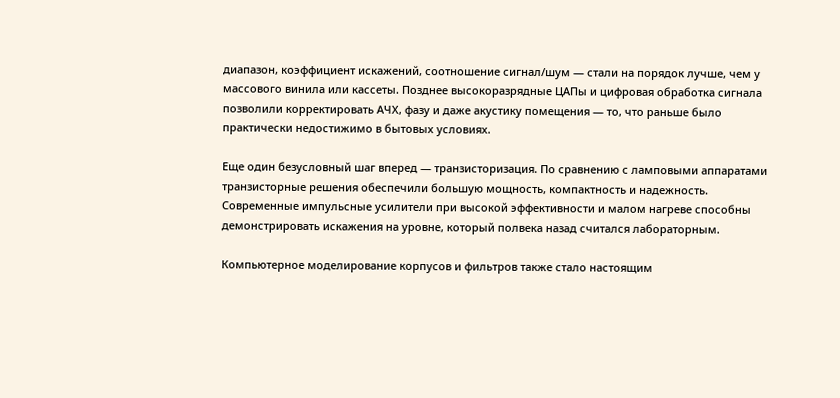диапазон, коэффициент искажений, соотношение сигнал/шум — стали на порядок лучше, чем у массового винила или кассеты. Позднее высокоразрядные ЦАПы и цифровая обработка сигнала позволили корректировать АЧХ, фазу и даже акустику помещения — то, что раньше было практически недостижимо в бытовых условиях.

Еще один безусловный шаг вперед — транзисторизация. По сравнению с ламповыми аппаратами транзисторные решения обеспечили большую мощность, компактность и надежность. Современные импульсные усилители при высокой эффективности и малом нагреве способны демонстрировать искажения на уровне, который полвека назад считался лабораторным.

Компьютерное моделирование корпусов и фильтров также стало настоящим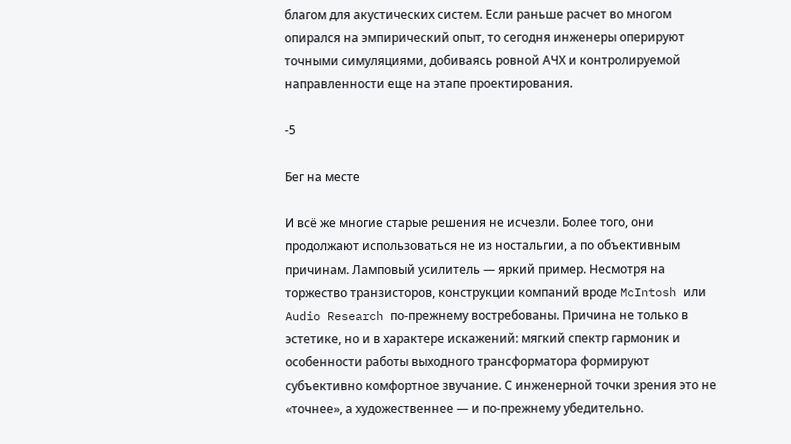благом для акустических систем. Если раньше расчет во многом опирался на эмпирический опыт, то сегодня инженеры оперируют точными симуляциями, добиваясь ровной АЧХ и контролируемой направленности еще на этапе проектирования.

-5

Бег на месте

И всё же многие старые решения не исчезли. Более того, они продолжают использоваться не из ностальгии, а по объективным причинам. Ламповый усилитель — яркий пример. Несмотря на торжество транзисторов, конструкции компаний вроде McIntosh или Audio Research по-прежнему востребованы. Причина не только в эстетике, но и в характере искажений: мягкий спектр гармоник и особенности работы выходного трансформатора формируют субъективно комфортное звучание. С инженерной точки зрения это не «точнее», а художественнее — и по-прежнему убедительно.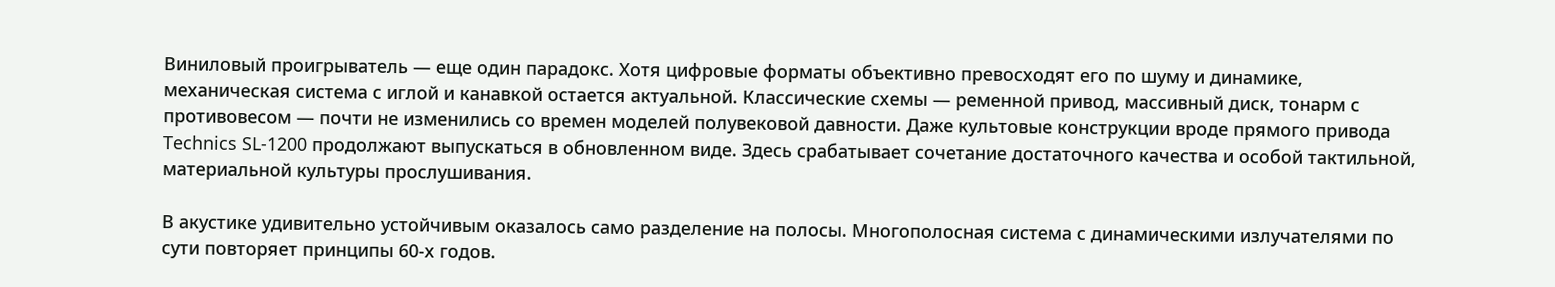Виниловый проигрыватель — еще один парадокс. Хотя цифровые форматы объективно превосходят его по шуму и динамике, механическая система с иглой и канавкой остается актуальной. Классические схемы — ременной привод, массивный диск, тонарм с противовесом — почти не изменились со времен моделей полувековой давности. Даже культовые конструкции вроде прямого привода Technics SL-1200 продолжают выпускаться в обновленном виде. Здесь срабатывает сочетание достаточного качества и особой тактильной, материальной культуры прослушивания.

В акустике удивительно устойчивым оказалось само разделение на полосы. Многополосная система с динамическими излучателями по сути повторяет принципы 60-х годов.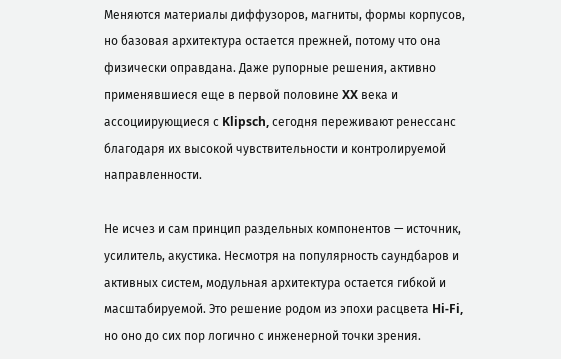Меняются материалы диффузоров, магниты, формы корпусов, но базовая архитектура остается прежней, потому что она физически оправдана. Даже рупорные решения, активно применявшиеся еще в первой половине XX века и ассоциирующиеся с Klipsch, сегодня переживают ренессанс благодаря их высокой чувствительности и контролируемой направленности.

Не исчез и сам принцип раздельных компонентов — источник, усилитель, акустика. Несмотря на популярность саундбаров и активных систем, модульная архитектура остается гибкой и масштабируемой. Это решение родом из эпохи расцвета Hi-Fi, но оно до сих пор логично с инженерной точки зрения.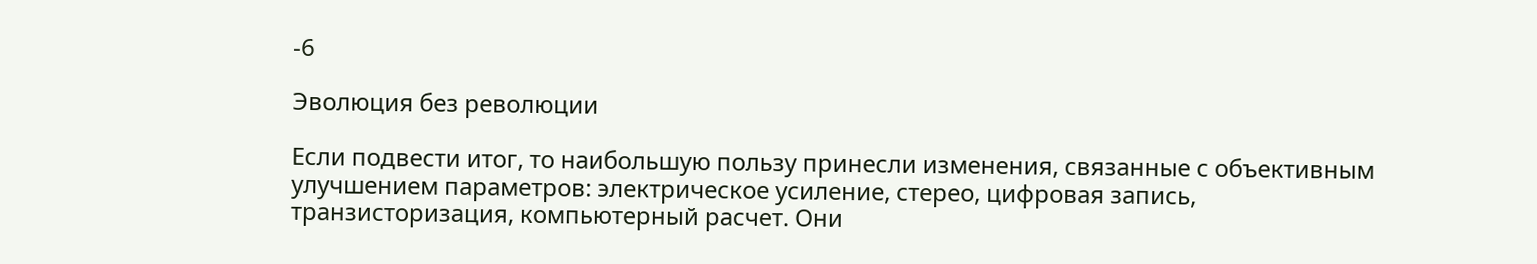-6

Эволюция без революции

Если подвести итог, то наибольшую пользу принесли изменения, связанные с объективным улучшением параметров: электрическое усиление, стерео, цифровая запись, транзисторизация, компьютерный расчет. Они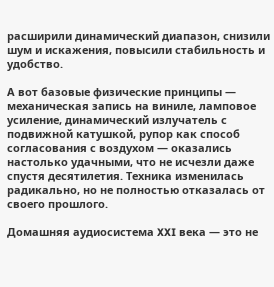расширили динамический диапазон, снизили шум и искажения, повысили стабильность и удобство.

А вот базовые физические принципы — механическая запись на виниле, ламповое усиление, динамический излучатель с подвижной катушкой, рупор как способ согласования с воздухом — оказались настолько удачными, что не исчезли даже спустя десятилетия. Техника изменилась радикально, но не полностью отказалась от своего прошлого.

Домашняя аудиосистема XXI века — это не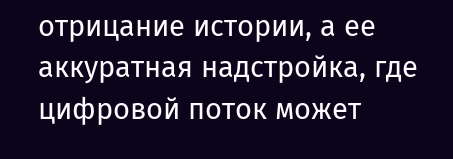отрицание истории, а ее аккуратная надстройка, где цифровой поток может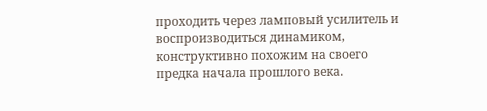проходить через ламповый усилитель и воспроизводиться динамиком, конструктивно похожим на своего предка начала прошлого века.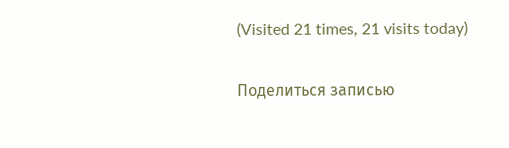(Visited 21 times, 21 visits today)

Поделиться записью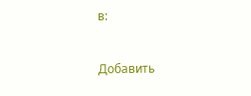в:

Добавить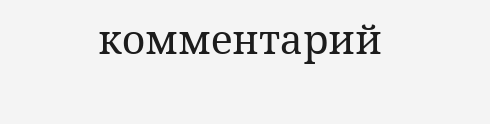комментарий